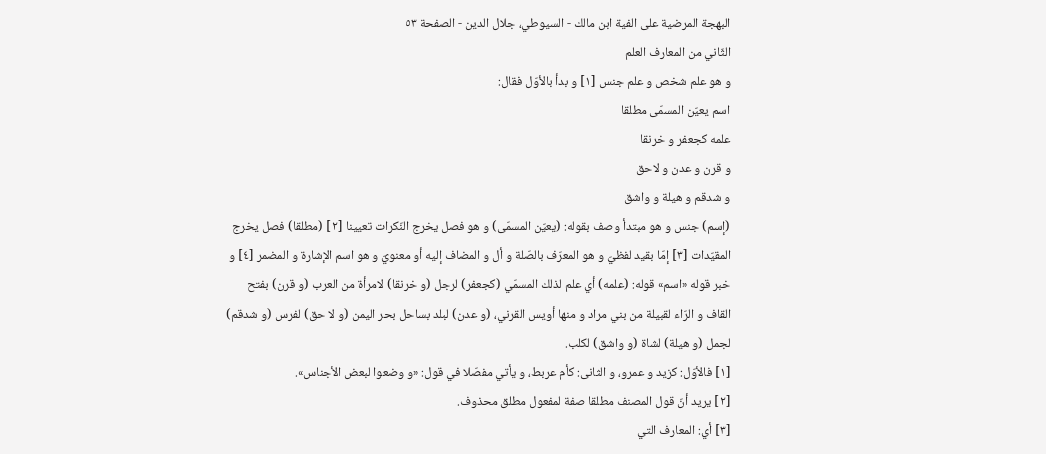البهجة المرضية على الفية ابن مالك - السيوطي، جلال الدين - الصفحة ٥٣
الثّاني من المعارف العلم
و هو علم شخص و علم جنس [١] و بدأ بالأوّل فقال:
اسم يعيّن المسمّى مطلقا
علمه كجعفر و خرنقا
و قرن و عدن و لاحق
و شدقم و هيلة و واشق
(إسم) جنس و هو مبتدأ وصف بقوله: (يعيّن المسمّى) و هو فصل يخرج النّكرات تعيينا [٢] (مطلقا) فصل يخرج المقيّدات [٣] إمّا بقيد لفظيّ و هو المعرّف بالصّلة و أل و المضاف إليه أو معنويّ و هو اسم الإشارة و المضمر [٤] و خبر قوله «اسم» قوله: (علمه) أي علم لذلك المسمّي (كجعفر) لرجل (و خرنقا) لامرأة من العرب (و قرن) بفتح القاف و الرّاء لقبيلة من بني مراد و منها أويس القرني، (و عدن) لبلد بساحل بحر اليمن (و لا حق) لفرس (و شدقم) لجمل (و هيلة) لشاة (و واشق) لكلب.
[١] فالأوّل: كزيد و عمرو، و الثانى: كأم عربط، و يأتي مفصّلا في قول: «و وضعوا لبعض الأجناس».
[٢] يريد أنّ قول المصنف مطلقا صفة لمفعول مطلق محذوف.
[٣] أي: المعارف التي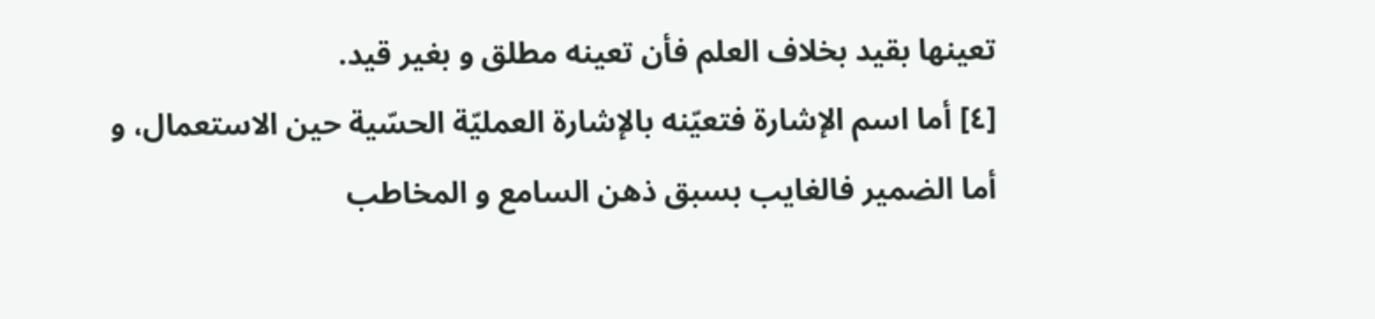تعينها بقيد بخلاف العلم فأن تعينه مطلق و بغير قيد.
[٤] أما اسم الإشارة فتعيّنه بالإشارة العمليّة الحسّية حين الاستعمال، و أما الضمير فالغايب بسبق ذهن السامع و المخاطب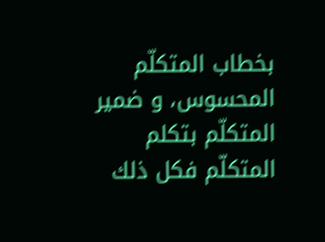بخطاب المتكلّم المحسوس، و ضمير المتكلّم بتكلم المتكلّم فكل ذلك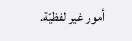أمور غير لفظيّة.